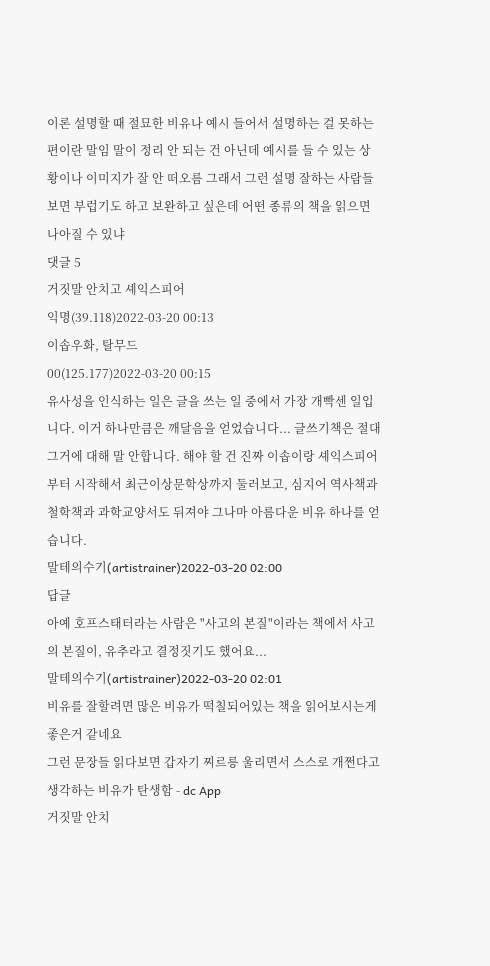이론 설명할 때 절묘한 비유나 예시 들어서 설명하는 걸 못하는 편이란 말임 말이 정리 안 되는 건 아닌데 예시를 들 수 있는 상황이나 이미지가 잘 안 떠오름 그래서 그런 설명 잘하는 사람들 보면 부럽기도 하고 보완하고 싶은데 어떤 종류의 책을 읽으면 나아질 수 있냐
댓글 5
거짓말 안치고 셰익스피어
익명(39.118)2022-03-20 00:13
이솝우화, 탈무드
00(125.177)2022-03-20 00:15
유사성을 인식하는 일은 글을 쓰는 일 중에서 가장 개빡센 일입니다. 이거 하나만큼은 깨달음을 얻었습니다... 글쓰기책은 절대 그거에 대해 말 안합니다. 해야 할 건 진짜 이솝이랑 셰익스피어부터 시작해서 최근이상문학상까지 둘러보고, 심지어 역사책과 철학책과 과학교양서도 뒤져야 그나마 아름다운 비유 하나를 얻습니다.
말테의수기(artistrainer)2022-03-20 02:00
답글
아예 호프스태터라는 사람은 "사고의 본질"이라는 책에서 사고의 본질이, 유추라고 결정짓기도 했어요...
말테의수기(artistrainer)2022-03-20 02:01
비유를 잘할려면 많은 비유가 떡칠되어있는 책을 읽어보시는게 좋은거 같네요
그런 문장들 읽다보면 갑자기 찌르릉 울리면서 스스로 개쩐다고 생각하는 비유가 탄생함 - dc App
거짓말 안치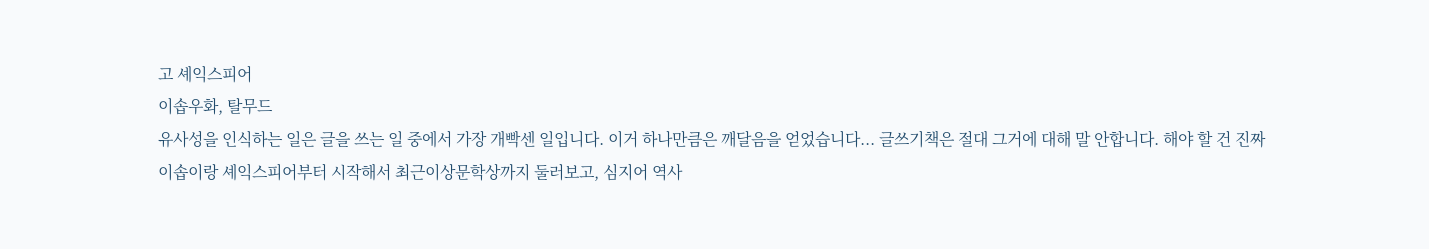고 셰익스피어
이솝우화, 탈무드
유사성을 인식하는 일은 글을 쓰는 일 중에서 가장 개빡센 일입니다. 이거 하나만큼은 깨달음을 얻었습니다... 글쓰기책은 절대 그거에 대해 말 안합니다. 해야 할 건 진짜 이솝이랑 셰익스피어부터 시작해서 최근이상문학상까지 둘러보고, 심지어 역사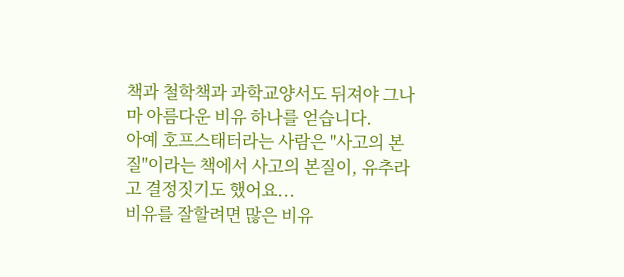책과 철학책과 과학교양서도 뒤져야 그나마 아름다운 비유 하나를 얻습니다.
아예 호프스태터라는 사람은 "사고의 본질"이라는 책에서 사고의 본질이, 유추라고 결정짓기도 했어요...
비유를 잘할려면 많은 비유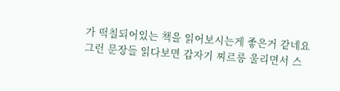가 떡칠되어있는 책을 읽어보시는게 좋은거 같네요 그런 문장들 읽다보면 갑자기 찌르릉 울리면서 스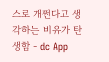스로 개쩐다고 생각하는 비유가 탄생함 - dc App